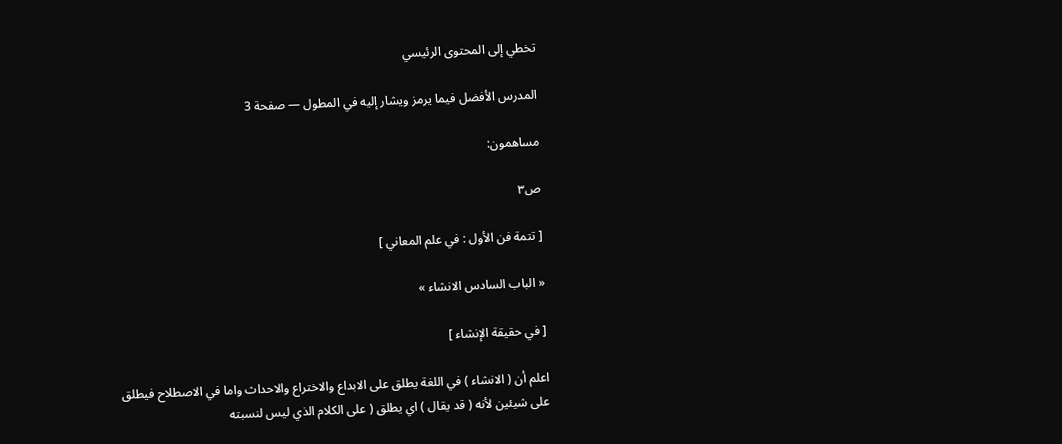تخطي إلى المحتوى الرئيسي

المدرس الأفضل فيما يرمز ويشار إليه في المطول — صفحة 3

مساهمون:

ص٣

[ تتمة فن الأول : في علم المعاني ]

« الباب السادس الانشاء »

[ في حقيقة الإنشاء ]

اعلم أن ( الانشاء ) في اللغة يطلق على الابداع والاختراع والاحداث واما في الاصطلاح فيطلق على شيئين لأنه ( قد يقال ) اي يطلق ( على الكلام الذي ليس لنسبته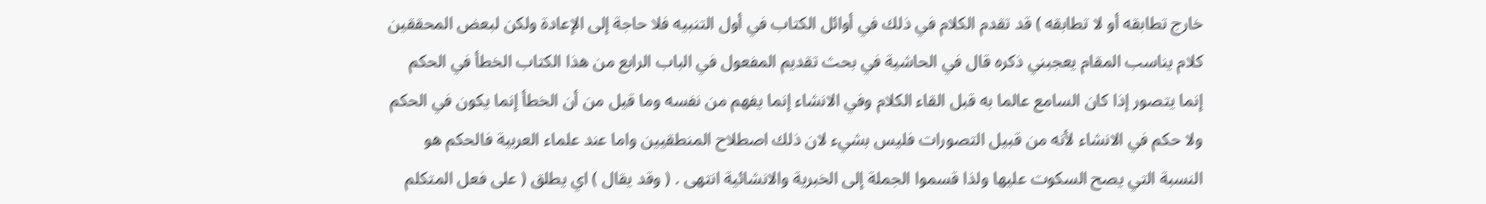خارج تطابقه أو لا تطابقه ) قد تقدم الكلام في ذلك في أوائل الكتاب في أول التنبيه فلا حاجة إلى الإعادة ولكن لبعض المحققين كلام يناسب المقام يعجبني ذكره قال في الحاشية في بحث تقديم المفعول في الباب الرابع من هذا الكتاب الخطأ في الحكم إنما يتصور إذا كان السامع عالما به قبل القاء الكلام وفي الانشاء إنما يفهم من نفسه وما قيل من أن الخطأ إنما يكون في الحكم ولا حكم في الانشاء لأنه من قبيل التصورات فليس بشيء لان ذلك اصطلاح المنطقيين واما عند علماء العربية فالحكم هو النسبة التي يصح السكوت عليها ولذا قسموا الجملة إلى الخبرية والانشائية انتهى . ( وقد يقال ) اي يطلق ( على فعل المتكلم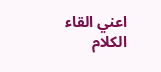اعني القاء الكلام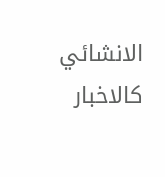الانشائي كالاخبار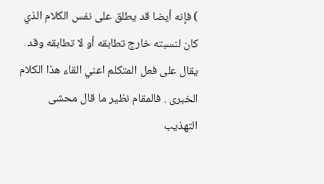) فإنه أيضا قد يطلق على نفس الكلام الذي كان لنسبته خارج تطابقه أو لا تطابقه وقد يقال على فعل المتكلم اعني القاء هذا الكلام الخبرى . فالمقام نظير ما قال محشى التهذيب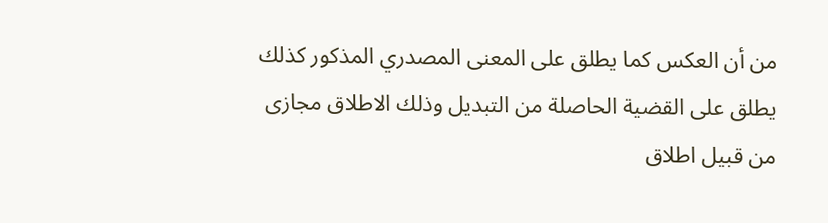من أن العكس كما يطلق على المعنى المصدري المذكور كذلك يطلق على القضية الحاصلة من التبديل وذلك الاطلاق مجازى من قبيل اطلاق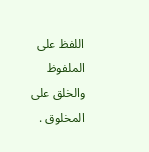اللفظ على الملفوظ والخلق على المخلوق .